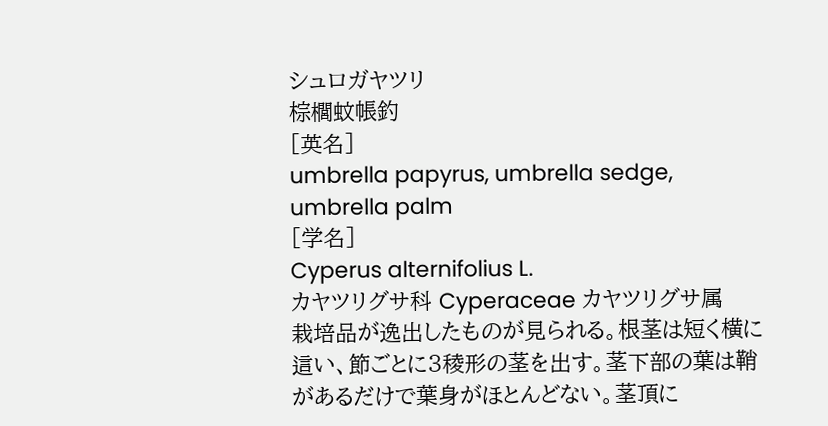シュロガヤツリ
棕櫚蚊帳釣
[英名]
umbrella papyrus, umbrella sedge, umbrella palm
[学名]
Cyperus alternifolius L.
カヤツリグサ科 Cyperaceae カヤツリグサ属
栽培品が逸出したものが見られる。根茎は短く横に這い、節ごとに3稜形の茎を出す。茎下部の葉は鞘があるだけで葉身がほとんどない。茎頂に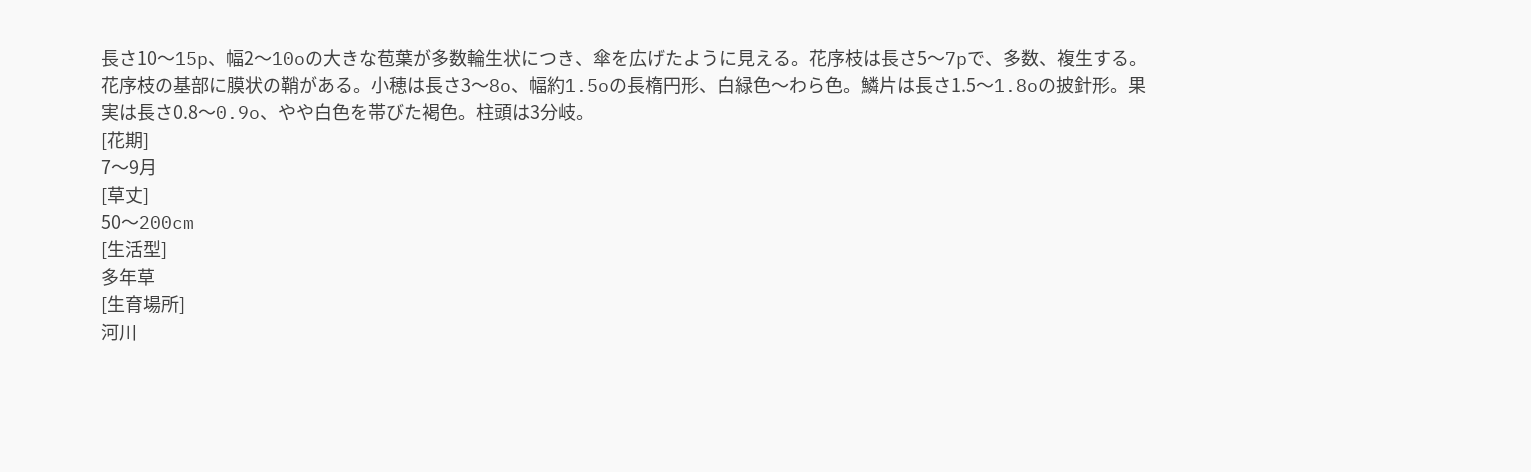長さ10〜15p、幅2〜10oの大きな苞葉が多数輪生状につき、傘を広げたように見える。花序枝は長さ5〜7pで、多数、複生する。花序枝の基部に膜状の鞘がある。小穂は長さ3〜8o、幅約1.5oの長楕円形、白緑色〜わら色。鱗片は長さ1.5〜1.8oの披針形。果実は長さ0.8〜0.9o、やや白色を帯びた褐色。柱頭は3分岐。
[花期]
7〜9月
[草丈]
50〜200cm
[生活型]
多年草
[生育場所]
河川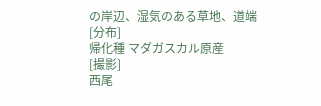の岸辺、湿気のある草地、道端
[分布]
帰化種 マダガスカル原産
[撮影]
西尾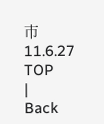市 11.6.27
TOP
|
Back